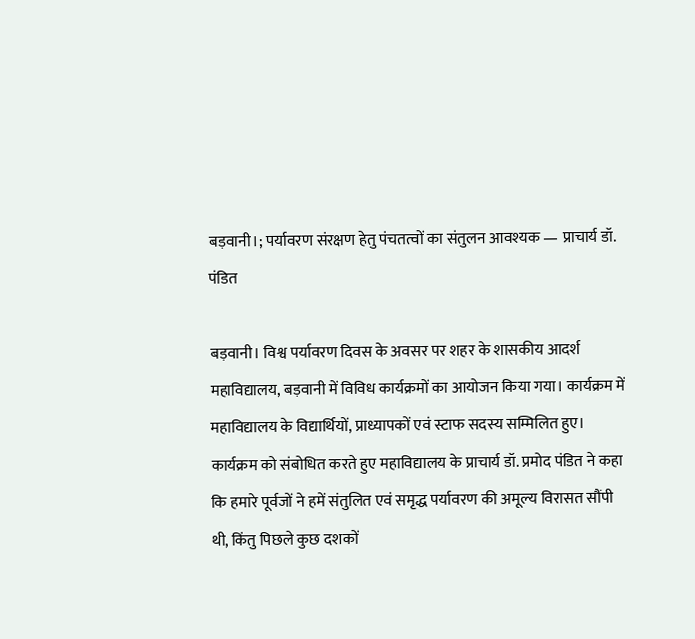बड़वानी।; पर्यावरण संरक्षण हेतु पंचतत्वों का संतुलन आवश्यक — प्राचार्य डॉ. पंडित

बड़वानी। विश्व पर्यावरण दिवस के अवसर पर शहर के शासकीय आदर्श महाविद्यालय, बड़वानी में विविध कार्यक्रमों का आयोजन किया गया। कार्यक्रम में महाविद्यालय के विद्यार्थियों, प्राध्यापकों एवं स्टाफ सदस्य सम्मिलित हुए।
कार्यक्रम को संबोधित करते हुए महाविद्यालय के प्राचार्य डॉ. प्रमोद पंडित ने कहा कि हमारे पूर्वजों ने हमें संतुलित एवं समृद्ध पर्यावरण की अमूल्य विरासत सौंपी थी, किंतु पिछले कुछ दशकों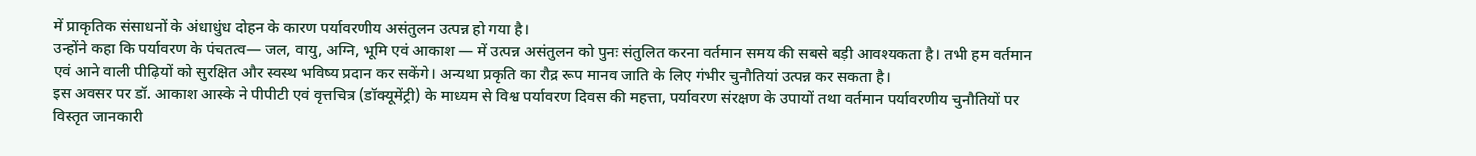में प्राकृतिक संसाधनों के अंधाधुंध दोहन के कारण पर्यावरणीय असंतुलन उत्पन्न हो गया है।
उन्होंने कहा कि पर्यावरण के पंचतत्व— जल, वायु, अग्नि, भूमि एवं आकाश — में उत्पन्न असंतुलन को पुनः संतुलित करना वर्तमान समय की सबसे बड़ी आवश्यकता है। तभी हम वर्तमान एवं आने वाली पीढ़ियों को सुरक्षित और स्वस्थ भविष्य प्रदान कर सकेंगे। अन्यथा प्रकृति का रौद्र रूप मानव जाति के लिए गंभीर चुनौतियां उत्पन्न कर सकता है।
इस अवसर पर डॉ. आकाश आस्के ने पीपीटी एवं वृत्तचित्र (डॉक्यूमेंट्री) के माध्यम से विश्व पर्यावरण दिवस की महत्ता, पर्यावरण संरक्षण के उपायों तथा वर्तमान पर्यावरणीय चुनौतियों पर विस्तृत जानकारी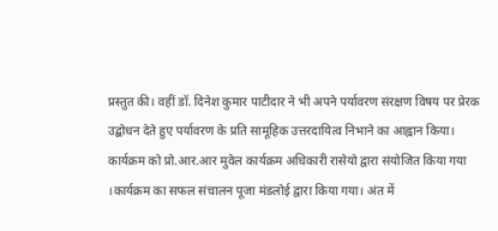प्रस्तुत की। वहीं डॉ. दिनेश कुमार पाटीदार ने भी अपने पर्यावरण संरक्षण विषय पर प्रेरक उद्बोधन देते हुए पर्यावरण के प्रति सामूहिक उत्तरदायित्व निभाने का आह्वान किया। कार्यक्रम को प्रो.आर.आर मुवेल कार्यक्रम अधिकारी रासेयो द्वारा संयोजित किया गया ।कार्यक्रम का सफल संचालन पूजा मंडलोई द्वारा किया गया। अंत में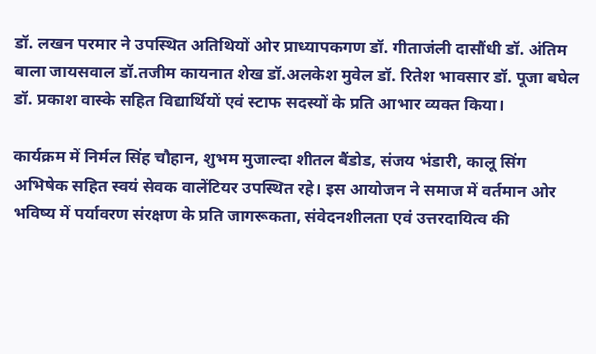डॉ. लखन परमार ने उपस्थित अतिथियों ओर प्राध्यापकगण डॉ. गीताजंली दासौंधी डॉ. अंतिम बाला जायसवाल डॉ.तजीम कायनात शेख डॉ.अलकेश मुवेल डॉ. रितेश भावसार डॉ. पूजा बघेल डॉ. प्रकाश वास्के सहित विद्यार्थियों एवं स्टाफ सदस्यों के प्रति आभार व्यक्त किया।

कार्यक्रम में निर्मल सिंह चौहान, शुभम मुजाल्दा शीतल बैंडोड, संजय भंडारी, कालू सिंग अभिषेक सहित स्वयं सेवक वालेंटियर उपस्थित रहे। इस आयोजन ने समाज में वर्तमान ओर भविष्य में पर्यावरण संरक्षण के प्रति जागरूकता, संवेदनशीलता एवं उत्तरदायित्व की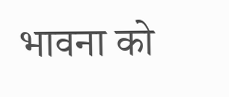भावना को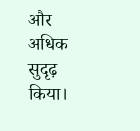और अधिक सुदृढ़ किया।